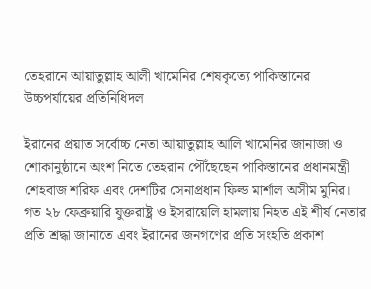তেহরানে আয়াতুল্লাহ আলী খামেনির শেষকৃত্যে পাকিস্তানের উচ্চপর্যায়ের প্রতিনিধিদল

ইরানের প্রয়াত সর্বোচ্চ নেতা আয়াতুল্লাহ আলি খামেনির জানাজা ও শোকানুষ্ঠানে অংশ নিতে তেহরান পৌঁছেছেন পাকিস্তানের প্রধানমন্ত্রী শেহবাজ শরিফ এবং দেশটির সেনাপ্রধান ফিল্ড মার্শাল অসীম মুনির। গত ২৮ ফেব্রুয়ারি যুক্তরাষ্ট্র ও ইসরায়েলি হামলায় নিহত এই শীর্ষ নেতার প্রতি শ্রদ্ধা জানাতে এবং ইরানের জনগণের প্রতি সংহতি প্রকাশ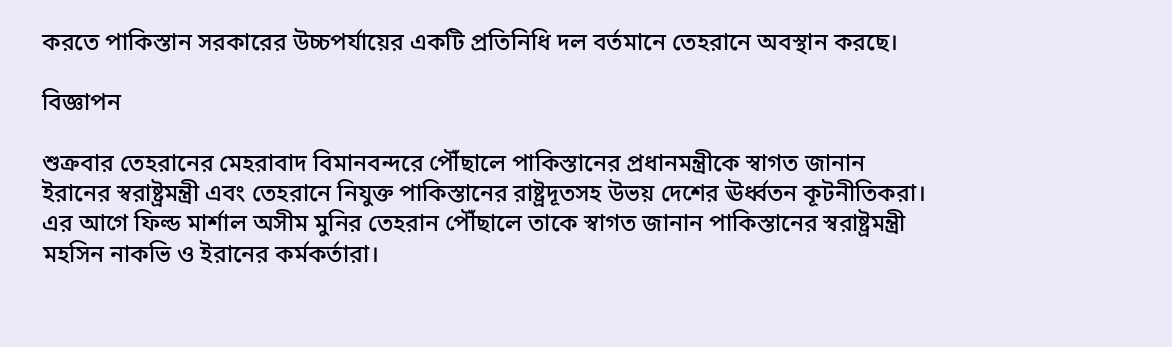করতে পাকিস্তান সরকারের উচ্চপর্যায়ের একটি প্রতিনিধি দল বর্তমানে তেহরানে অবস্থান করছে।

বিজ্ঞাপন

শুক্রবার তেহরানের মেহরাবাদ বিমানবন্দরে পৌঁছালে পাকিস্তানের প্রধানমন্ত্রীকে স্বাগত জানান ইরানের স্বরাষ্ট্রমন্ত্রী এবং তেহরানে নিযুক্ত পাকিস্তানের রাষ্ট্রদূতসহ উভয় দেশের ঊর্ধ্বতন কূটনীতিকরা। এর আগে ফিল্ড মার্শাল অসীম মুনির তেহরান পৌঁছালে তাকে স্বাগত জানান পাকিস্তানের স্বরাষ্ট্রমন্ত্রী মহসিন নাকভি ও ইরানের কর্মকর্তারা।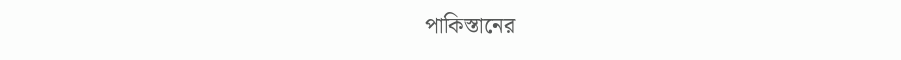পাকিস্তানের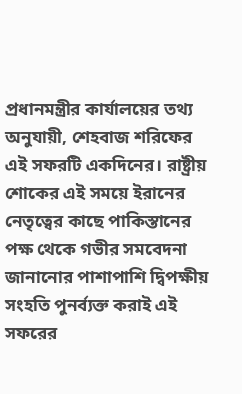প্রধানমন্ত্রীর কার্যালয়ের তথ্য অনুযায়ী, শেহবাজ শরিফের এই সফরটি একদিনের। রাষ্ট্রীয় শোকের এই সময়ে ইরানের নেতৃত্বের কাছে পাকিস্তানের পক্ষ থেকে গভীর সমবেদনা জানানোর পাশাপাশি দ্বিপক্ষীয় সংহতি পুনর্ব্যক্ত করাই এই সফরের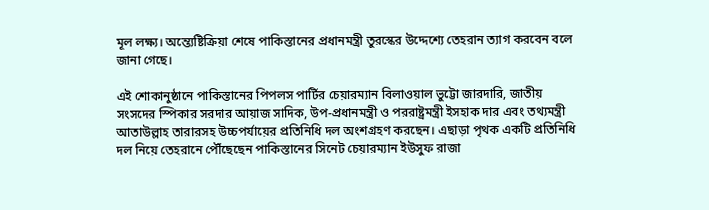মূল লক্ষ্য। অন্ত্যেষ্টিক্রিয়া শেষে পাকিস্তানের প্রধানমন্ত্রী তুরস্কের উদ্দেশ্যে তেহরান ত্যাগ করবেন বলে জানা গেছে।

এই শোকানুষ্ঠানে পাকিস্তানের পিপলস পার্টির চেয়ারম্যান বিলাওয়াল ভুট্টো জারদারি, জাতীয় সংসদের স্পিকার সরদার আয়াজ সাদিক, উপ-প্রধানমন্ত্রী ও পররাষ্ট্রমন্ত্রী ইসহাক দার এবং তথ্যমন্ত্রী আতাউল্লাহ তারারসহ উচ্চপর্যায়ের প্রতিনিধি দল অংশগ্রহণ করছেন। এছাড়া পৃথক একটি প্রতিনিধি দল নিয়ে তেহরানে পৌঁছেছেন পাকিস্তানের সিনেট চেয়ারম্যান ইউসুফ রাজা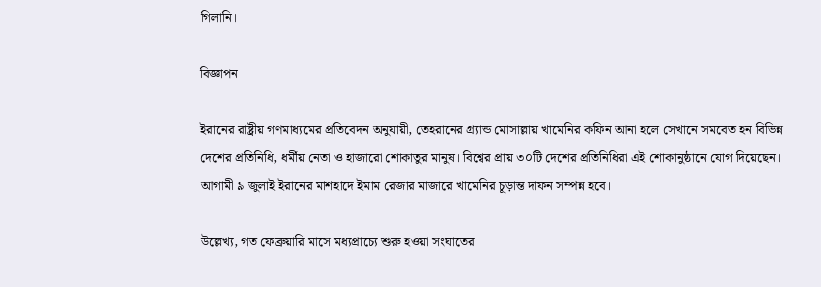গিলানি।

বিজ্ঞাপন

ইরানের রাষ্ট্রীয় গণমাধ্যমের প্রতিবেদন অনুযায়ী, তেহরানের গ্র্যান্ড মোসাল্লায় খামেনির কফিন আনা হলে সেখানে সমবেত হন বিভিন্ন দেশের প্রতিনিধি, ধর্মীয় নেতা ও হাজারো শোকাতুর মানুষ। বিশ্বের প্রায় ৩০টি দেশের প্রতিনিধিরা এই শোকানুষ্ঠানে যোগ দিয়েছেন। আগামী ৯ জুলাই ইরানের মাশহাদে ইমাম রেজার মাজারে খামেনির চূড়ান্ত দাফন সম্পন্ন হবে।

উল্লেখ্য, গত ফেব্রুয়ারি মাসে মধ্যপ্রাচ্যে শুরু হওয়া সংঘাতের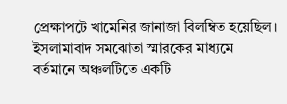প্রেক্ষাপটে খামেনির জানাজা বিলম্বিত হয়েছিল। ইসলামাবাদ সমঝোতা স্মারকের মাধ্যমে বর্তমানে অঞ্চলটিতে একটি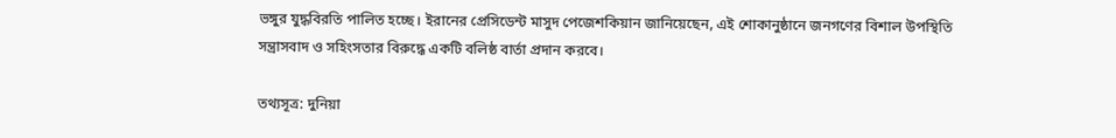ভঙ্গুর যুদ্ধবিরতি পালিত হচ্ছে। ইরানের প্রেসিডেন্ট মাসুদ পেজেশকিয়ান জানিয়েছেন, এই শোকানুষ্ঠানে জনগণের বিশাল উপস্থিতি সন্ত্রাসবাদ ও সহিংসতার বিরুদ্ধে একটি বলিষ্ঠ বার্তা প্রদান করবে।

তথ্যসূত্র: দুনিয়া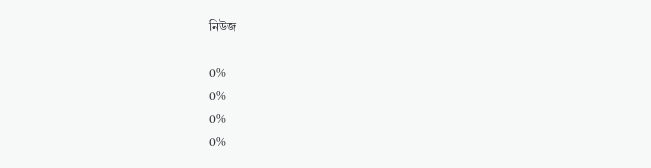নিউজ

0%
0%
0%
0%